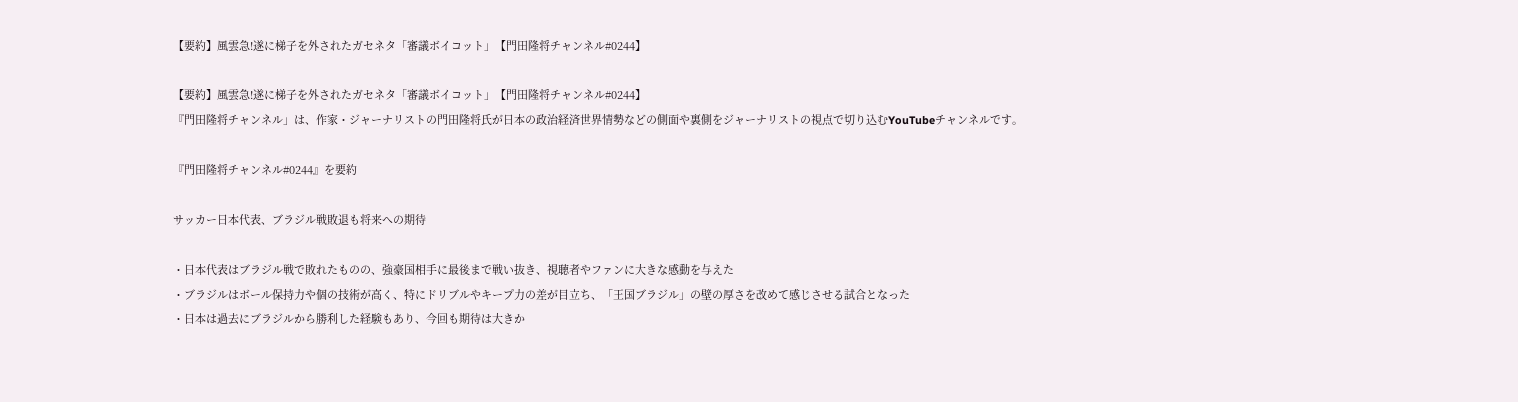【要約】風雲急!遂に梯子を外されたガセネタ「審議ボイコット」【門田隆将チャンネル#0244】

【要約】風雲急!遂に梯子を外されたガセネタ「審議ボイコット」【門田隆将チャンネル#0244】
『門田隆将チャンネル」は、作家・ジャーナリストの門田隆将氏が日本の政治経済世界情勢などの側面や裏側をジャーナリストの視点で切り込むYouTubeチャンネルです。

『門田隆将チャンネル#0244』を要約

サッカー日本代表、ブラジル戦敗退も将来への期待

・日本代表はブラジル戦で敗れたものの、強豪国相手に最後まで戦い抜き、視聴者やファンに大きな感動を与えた
・ブラジルはボール保持力や個の技術が高く、特にドリブルやキープ力の差が目立ち、「王国ブラジル」の壁の厚さを改めて感じさせる試合となった
・日本は過去にブラジルから勝利した経験もあり、今回も期待は大きか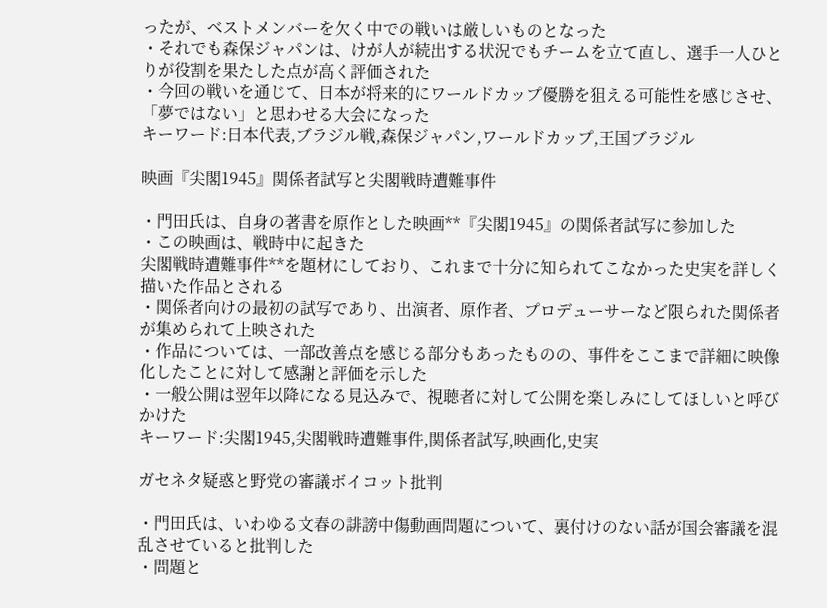ったが、ベストメンバーを欠く中での戦いは厳しいものとなった
・それでも森保ジャパンは、けが人が続出する状況でもチームを立て直し、選手一人ひとりが役割を果たした点が高く評価された
・今回の戦いを通じて、日本が将来的にワールドカップ優勝を狙える可能性を感じさせ、「夢ではない」と思わせる大会になった
キーワード:日本代表,ブラジル戦,森保ジャパン,ワールドカップ,王国ブラジル

映画『尖閣1945』関係者試写と尖閣戦時遭難事件

・門田氏は、自身の著書を原作とした映画**『尖閣1945』の関係者試写に参加した
・この映画は、戦時中に起きた
尖閣戦時遭難事件**を題材にしており、これまで十分に知られてこなかった史実を詳しく描いた作品とされる
・関係者向けの最初の試写であり、出演者、原作者、プロデューサーなど限られた関係者が集められて上映された
・作品については、一部改善点を感じる部分もあったものの、事件をここまで詳細に映像化したことに対して感謝と評価を示した
・一般公開は翌年以降になる見込みで、視聴者に対して公開を楽しみにしてほしいと呼びかけた
キーワード:尖閣1945,尖閣戦時遭難事件,関係者試写,映画化,史実

ガセネタ疑惑と野党の審議ボイコット批判

・門田氏は、いわゆる文春の誹謗中傷動画問題について、裏付けのない話が国会審議を混乱させていると批判した
・問題と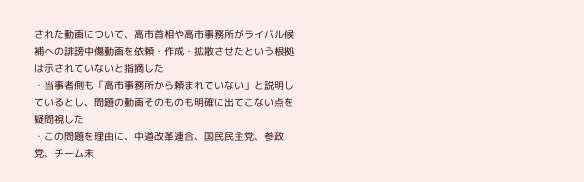された動画について、高市首相や高市事務所がライバル候補への誹謗中傷動画を依頼・作成・拡散させたという根拠は示されていないと指摘した
・当事者側も「高市事務所から頼まれていない」と説明しているとし、問題の動画そのものも明確に出てこない点を疑問視した
・この問題を理由に、中道改革連合、国民民主党、参政党、チーム未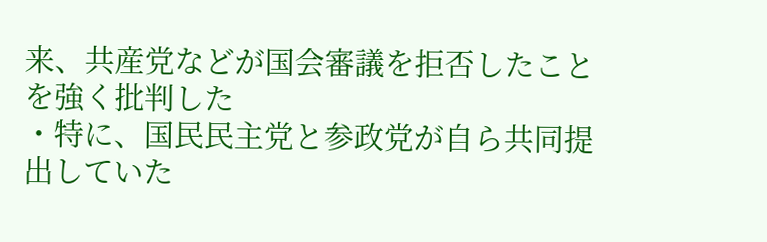来、共産党などが国会審議を拒否したことを強く批判した
・特に、国民民主党と参政党が自ら共同提出していた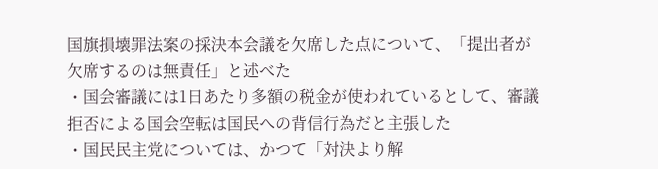国旗損壊罪法案の採決本会議を欠席した点について、「提出者が欠席するのは無責任」と述べた
・国会審議には1日あたり多額の税金が使われているとして、審議拒否による国会空転は国民への背信行為だと主張した
・国民民主党については、かつて「対決より解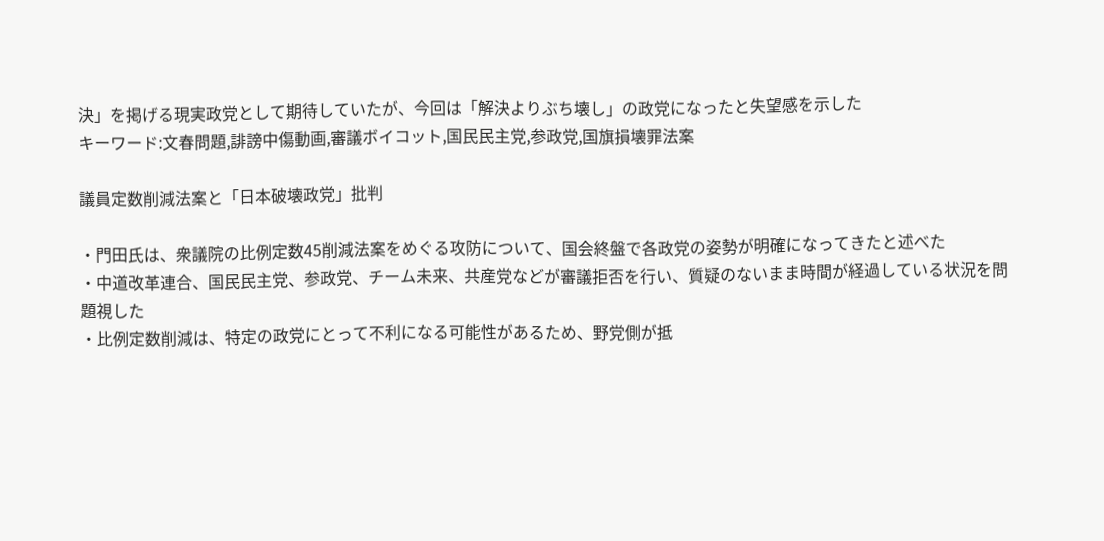決」を掲げる現実政党として期待していたが、今回は「解決よりぶち壊し」の政党になったと失望感を示した
キーワード:文春問題,誹謗中傷動画,審議ボイコット,国民民主党,参政党,国旗損壊罪法案

議員定数削減法案と「日本破壊政党」批判

・門田氏は、衆議院の比例定数45削減法案をめぐる攻防について、国会終盤で各政党の姿勢が明確になってきたと述べた
・中道改革連合、国民民主党、参政党、チーム未来、共産党などが審議拒否を行い、質疑のないまま時間が経過している状況を問題視した
・比例定数削減は、特定の政党にとって不利になる可能性があるため、野党側が抵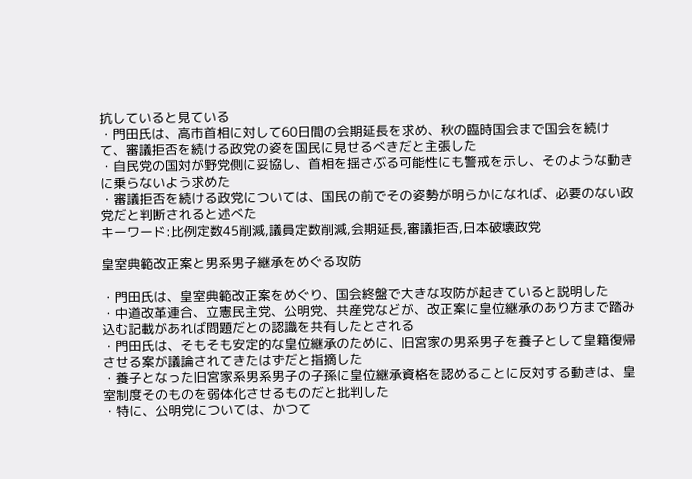抗していると見ている
・門田氏は、高市首相に対して60日間の会期延長を求め、秋の臨時国会まで国会を続けて、審議拒否を続ける政党の姿を国民に見せるべきだと主張した
・自民党の国対が野党側に妥協し、首相を揺さぶる可能性にも警戒を示し、そのような動きに乗らないよう求めた
・審議拒否を続ける政党については、国民の前でその姿勢が明らかになれば、必要のない政党だと判断されると述べた
キーワード:比例定数45削減,議員定数削減,会期延長,審議拒否,日本破壊政党

皇室典範改正案と男系男子継承をめぐる攻防

・門田氏は、皇室典範改正案をめぐり、国会終盤で大きな攻防が起きていると説明した
・中道改革連合、立憲民主党、公明党、共産党などが、改正案に皇位継承のあり方まで踏み込む記載があれば問題だとの認識を共有したとされる
・門田氏は、そもそも安定的な皇位継承のために、旧宮家の男系男子を養子として皇籍復帰させる案が議論されてきたはずだと指摘した
・養子となった旧宮家系男系男子の子孫に皇位継承資格を認めることに反対する動きは、皇室制度そのものを弱体化させるものだと批判した
・特に、公明党については、かつて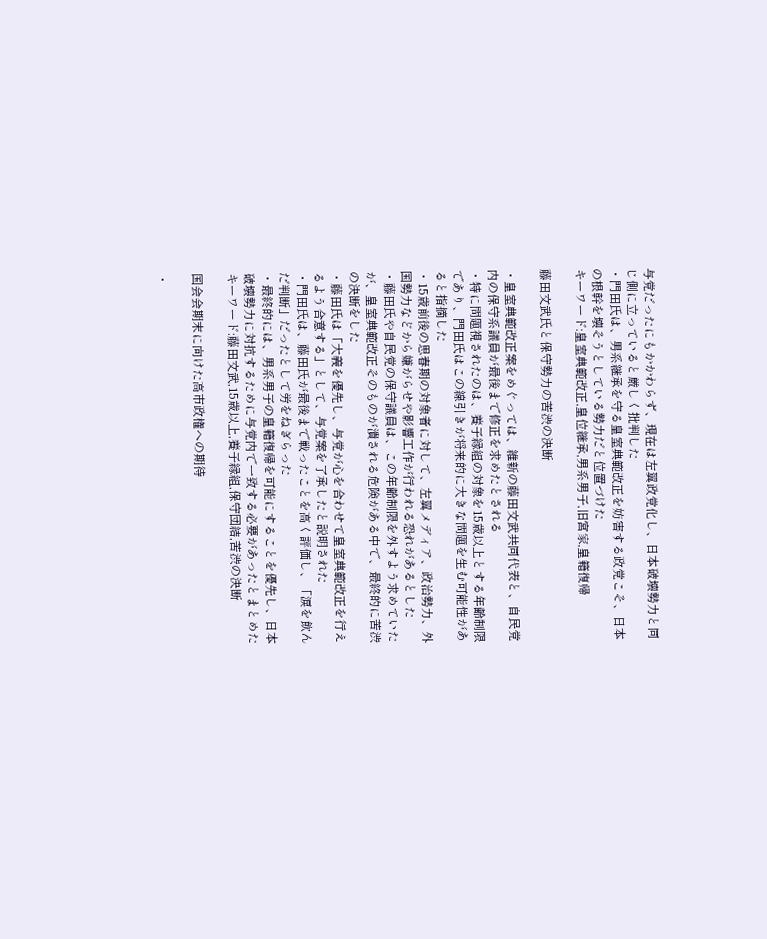与党だったにもかかわらず、現在は左翼政党化し、日本破壊勢力と同じ側に立っていると厳しく批判した
・門田氏は、男系継承を守る皇室典範改正を妨害する政党こそ、日本の根幹を壊そうとしている勢力だと位置づけた
キーワード:皇室典範改正,皇位継承,男系男子,旧宮家,皇籍復帰

藤田文武氏と保守勢力の苦渋の決断

・皇室典範改正案をめぐっては、維新の藤田文武共同代表と、自民党内の保守系議員が最後まで修正を求めたとされる
・特に問題視されたのは、養子縁組の対象を15歳以上とする年齢制限であり、門田氏はこの線引きが将来的に大きな問題を生む可能性があると指摘した
・15歳前後の思春期の対象者に対して、左翼メディア、政治勢力、外国勢力などから嫌がらせや影響工作が行われる恐れがあるとした
・藤田氏や自民党の保守議員は、この年齢制限を外すよう求めていたが、皇室典範改正そのものが潰される危険がある中で、最終的に苦渋の決断をした
・藤田氏は「大義を優先し、与党が心を合わせて皇室典範改正を行えるよう合意する」として、与党案を了承したと説明された
・門田氏は、藤田氏が最後まで戦ったことを高く評価し、「涙を飲んだ判断」だったとして労をねぎらった
・最終的には、男系男子の皇籍復帰を可能にすることを優先し、日本破壊勢力に対抗するために与党内で一致する必要があったとまとめた
キーワード:藤田文武,15歳以上,養子縁組,保守団結,苦渋の決断

国会会期末に向けた高市政権への期待

・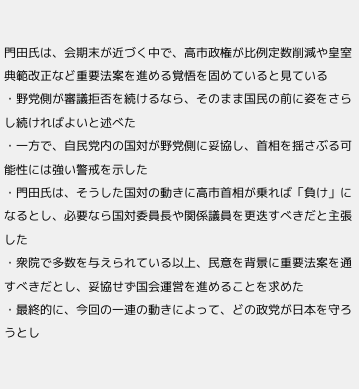門田氏は、会期末が近づく中で、高市政権が比例定数削減や皇室典範改正など重要法案を進める覚悟を固めていると見ている
・野党側が審議拒否を続けるなら、そのまま国民の前に姿をさらし続ければよいと述べた
・一方で、自民党内の国対が野党側に妥協し、首相を揺さぶる可能性には強い警戒を示した
・門田氏は、そうした国対の動きに高市首相が乗れば「負け」になるとし、必要なら国対委員長や関係議員を更迭すべきだと主張した
・衆院で多数を与えられている以上、民意を背景に重要法案を通すべきだとし、妥協せず国会運営を進めることを求めた
・最終的に、今回の一連の動きによって、どの政党が日本を守ろうとし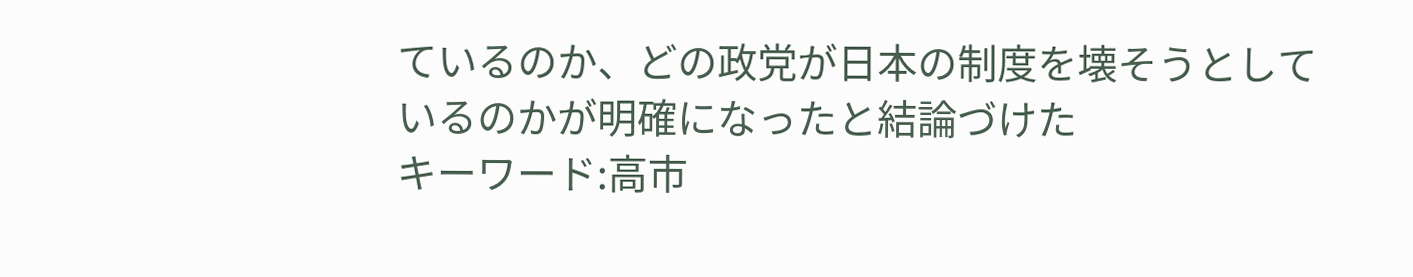ているのか、どの政党が日本の制度を壊そうとしているのかが明確になったと結論づけた
キーワード:高市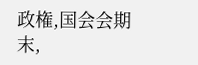政権,国会会期末,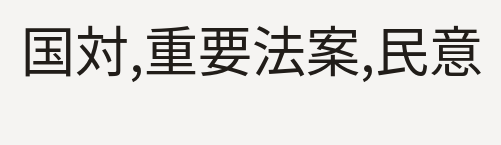国対,重要法案,民意